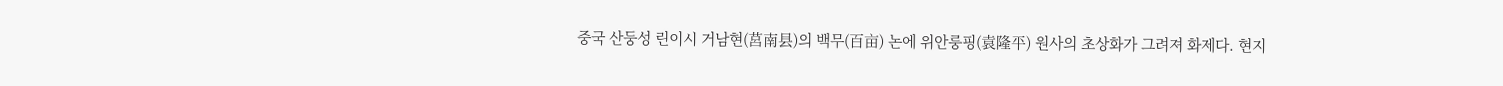중국 산둥성 린이시 거남현(莒南县)의 백무(百亩) 논에 위안룽핑(袁隆平) 원사의 초상화가 그려져 화제다. 현지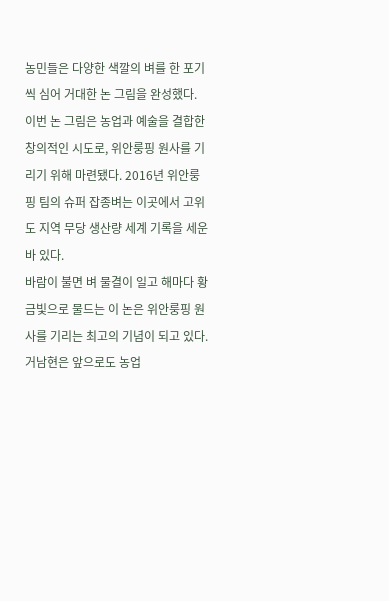농민들은 다양한 색깔의 벼를 한 포기씩 심어 거대한 논 그림을 완성했다.
이번 논 그림은 농업과 예술을 결합한 창의적인 시도로, 위안룽핑 원사를 기리기 위해 마련됐다. 2016년 위안룽핑 팀의 슈퍼 잡종벼는 이곳에서 고위도 지역 무당 생산량 세계 기록을 세운 바 있다.
바람이 불면 벼 물결이 일고 해마다 황금빛으로 물드는 이 논은 위안룽핑 원사를 기리는 최고의 기념이 되고 있다. 거남현은 앞으로도 농업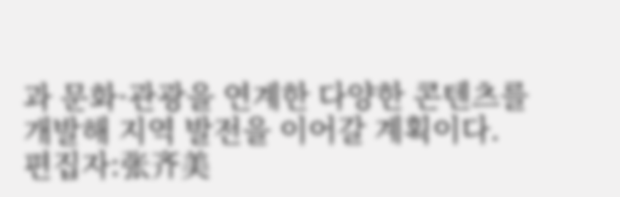과 문화·관광을 연계한 다양한 콘텐츠를 개발해 지역 발전을 이어갈 계획이다.
편집자:张齐美